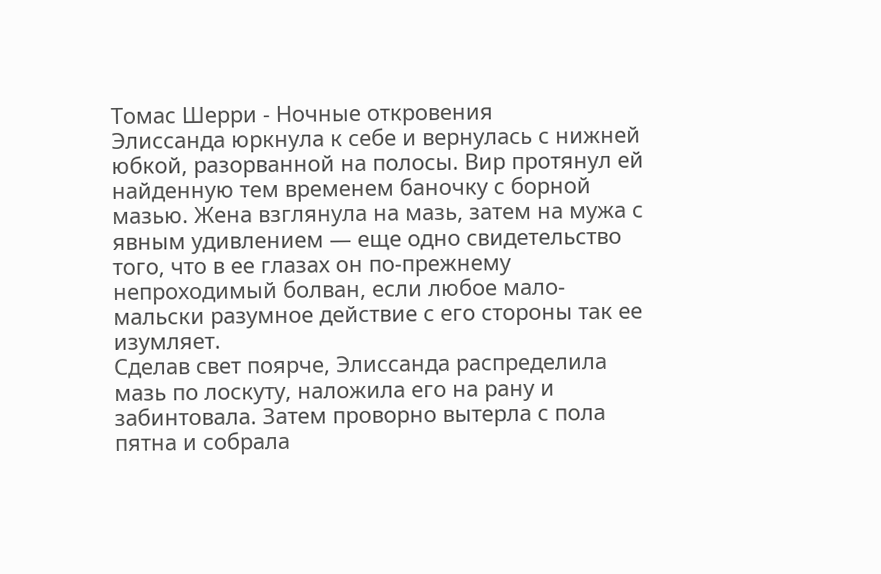Томас Шерри - Ночные откровения
Элиссанда юркнула к себе и вернулась с нижней юбкой, разорванной на полосы. Вир протянул ей найденную тем временем баночку с борной мазью. Жена взглянула на мазь, затем на мужа с явным удивлением — еще одно свидетельство того, что в ее глазах он по-прежнему непроходимый болван, если любое мало-мальски разумное действие с его стороны так ее изумляет.
Сделав свет поярче, Элиссанда распределила мазь по лоскуту, наложила его на рану и забинтовала. Затем проворно вытерла с пола пятна и собрала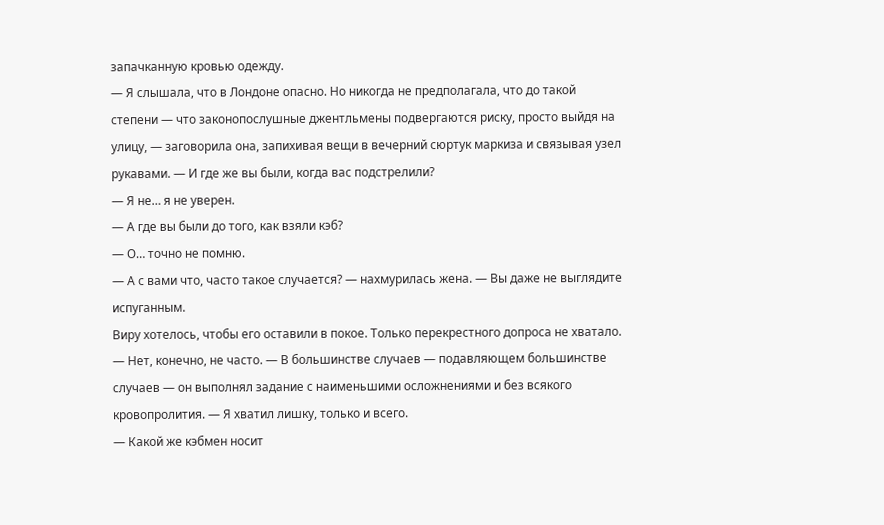запачканную кровью одежду.
— Я слышала, что в Лондоне опасно. Но никогда не предполагала, что до такой степени — что законопослушные джентльмены подвергаются риску, просто выйдя на улицу, — заговорила она, запихивая вещи в вечерний сюртук маркиза и связывая узел рукавами. — И где же вы были, когда вас подстрелили?
— Я не… я не уверен.
— А где вы были до того, как взяли кэб?
— О… точно не помню.
— А с вами что, часто такое случается? — нахмурилась жена. — Вы даже не выглядите испуганным.
Виру хотелось, чтобы его оставили в покое. Только перекрестного допроса не хватало.
— Нет, конечно, не часто. — В большинстве случаев — подавляющем большинстве случаев — он выполнял задание с наименьшими осложнениями и без всякого кровопролития. — Я хватил лишку, только и всего.
— Какой же кэбмен носит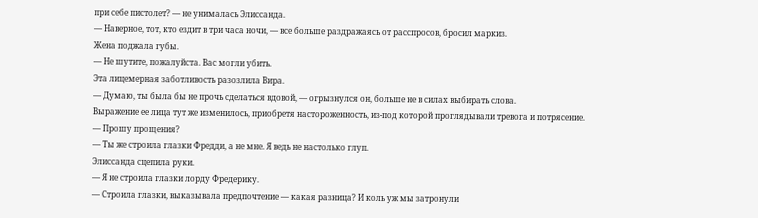при себе пистолет? — не унималась Элиссанда.
— Наверное, тот, кто ездит в три часа ночи, — все больше раздражаясь от расспросов, бросил маркиз.
Жена поджала губы.
— Не шутите, пожалуйста. Вас могли убить.
Эта лицемерная заботливость разозлила Вира.
— Думаю, ты была бы не прочь сделаться вдовой, — огрызнулся он, больше не в силах выбирать слова.
Выражение ее лица тут же изменилось, приобретя настороженность, из-под которой проглядывали тревога и потрясение.
— Прошу прощения?
— Ты же строила глазки Фредди, а не мне. Я ведь не настолько глуп.
Элиссанда сцепила руки.
— Я не строила глазки лорду Фредерику.
— Строила глазки, выказывала предпочтение — какая разница? И коль уж мы затронули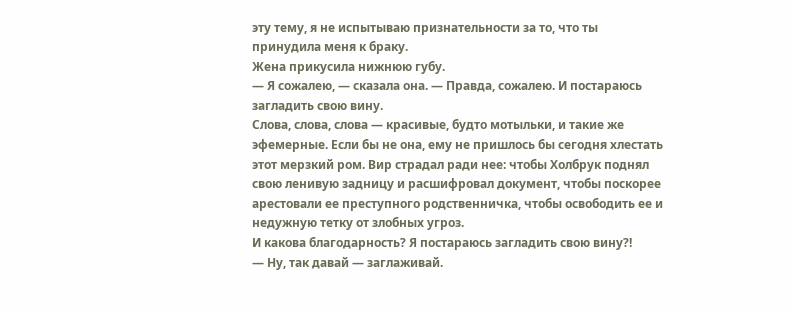эту тему, я не испытываю признательности за то, что ты принудила меня к браку.
Жена прикусила нижнюю губу.
— Я сожалею, — сказала она. — Правда, сожалею. И постараюсь загладить свою вину.
Слова, слова, слова — красивые, будто мотыльки, и такие же эфемерные. Если бы не она, ему не пришлось бы сегодня хлестать этот мерзкий ром. Вир страдал ради нее: чтобы Холбрук поднял свою ленивую задницу и расшифровал документ, чтобы поскорее арестовали ее преступного родственничка, чтобы освободить ее и недужную тетку от злобных угроз.
И какова благодарность? Я постараюсь загладить свою вину?!
— Ну, так давай — заглаживай.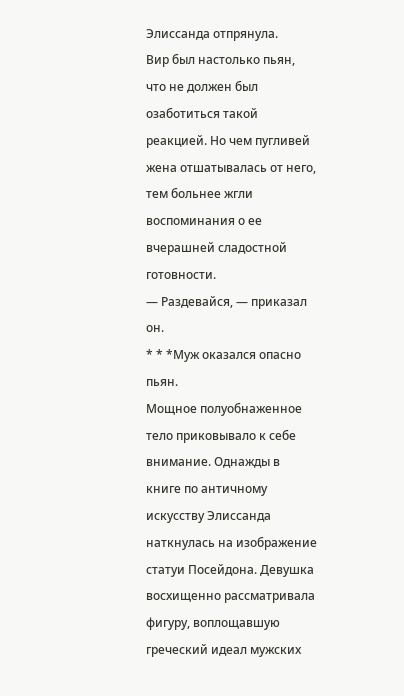Элиссанда отпрянула.
Вир был настолько пьян, что не должен был озаботиться такой реакцией. Но чем пугливей жена отшатывалась от него, тем больнее жгли воспоминания о ее вчерашней сладостной готовности.
— Раздевайся, — приказал он.
* * *Муж оказался опасно пьян.
Мощное полуобнаженное тело приковывало к себе внимание. Однажды в книге по античному искусству Элиссанда наткнулась на изображение статуи Посейдона. Девушка восхищенно рассматривала фигуру, воплощавшую греческий идеал мужских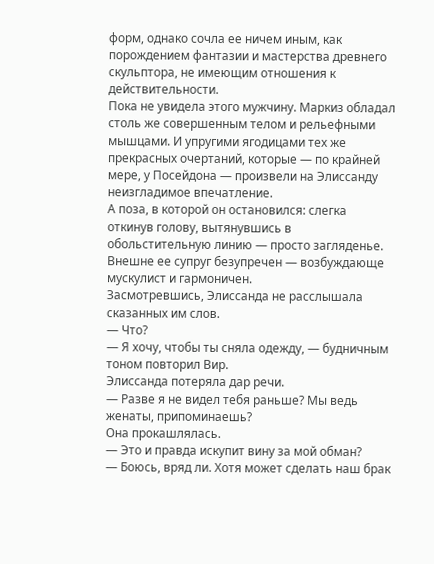форм, однако сочла ее ничем иным, как порождением фантазии и мастерства древнего скульптора, не имеющим отношения к действительности.
Пока не увидела этого мужчину. Маркиз обладал столь же совершенным телом и рельефными мышцами. И упругими ягодицами тех же прекрасных очертаний, которые — по крайней мере, у Посейдона — произвели на Элиссанду неизгладимое впечатление.
А поза, в которой он остановился: слегка откинув голову, вытянувшись в обольстительную линию — просто загляденье. Внешне ее супруг безупречен — возбуждающе мускулист и гармоничен.
Засмотревшись, Элиссанда не расслышала сказанных им слов.
— Что?
— Я хочу, чтобы ты сняла одежду, — будничным тоном повторил Вир.
Элиссанда потеряла дар речи.
— Разве я не видел тебя раньше? Мы ведь женаты, припоминаешь?
Она прокашлялась.
— Это и правда искупит вину за мой обман?
— Боюсь, вряд ли. Хотя может сделать наш брак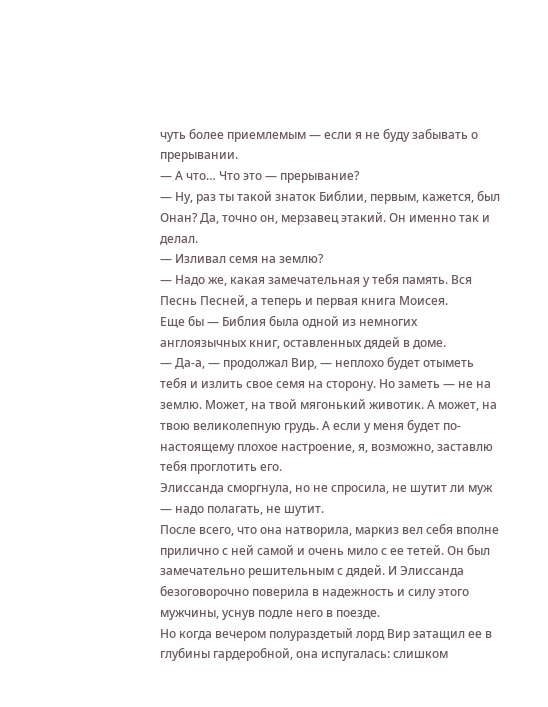чуть более приемлемым — если я не буду забывать о прерывании.
— А что… Что это — прерывание?
— Ну, раз ты такой знаток Библии, первым, кажется, был Онан? Да, точно он, мерзавец этакий. Он именно так и делал.
— Изливал семя на землю?
— Надо же, какая замечательная у тебя память. Вся Песнь Песней, а теперь и первая книга Моисея.
Еще бы — Библия была одной из немногих англоязычных книг, оставленных дядей в доме.
— Да-а, — продолжал Вир, — неплохо будет отыметь тебя и излить свое семя на сторону. Но заметь — не на землю. Может, на твой мягонький животик. А может, на твою великолепную грудь. А если у меня будет по-настоящему плохое настроение, я, возможно, заставлю тебя проглотить его.
Элиссанда сморгнула, но не спросила, не шутит ли муж — надо полагать, не шутит.
После всего, что она натворила, маркиз вел себя вполне прилично с ней самой и очень мило с ее тетей. Он был замечательно решительным с дядей. И Элиссанда безоговорочно поверила в надежность и силу этого мужчины, уснув подле него в поезде.
Но когда вечером полураздетый лорд Вир затащил ее в глубины гардеробной, она испугалась: слишком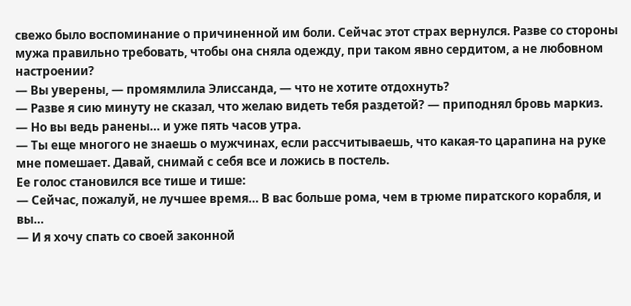свежо было воспоминание о причиненной им боли. Сейчас этот страх вернулся. Разве со стороны мужа правильно требовать, чтобы она сняла одежду, при таком явно сердитом, а не любовном настроении?
— Вы уверены, — промямлила Элиссанда, — что не хотите отдохнуть?
— Разве я сию минуту не сказал, что желаю видеть тебя раздетой? — приподнял бровь маркиз.
— Но вы ведь ранены… и уже пять часов утра.
— Ты еще многого не знаешь о мужчинах, если рассчитываешь, что какая-то царапина на руке мне помешает. Давай, снимай с себя все и ложись в постель.
Ее голос становился все тише и тише:
— Сейчас, пожалуй, не лучшее время… В вас больше рома, чем в трюме пиратского корабля, и вы…
— И я хочу спать со своей законной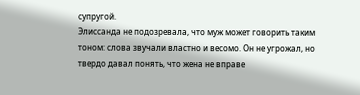супругой.
Элиссанда не подозревала, что муж может говорить таким тоном: слова звучали властно и весомо. Он не угрожал, но твердо давал понять, что жена не вправе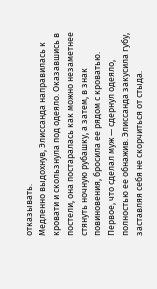отказывать.
Медленно выдохнув, Элиссанда направилась к кровати и скользнула под одеяло. Оказавшись в постели, она постаралась как можно незаметнее стянуть ночную рубашку, а затем, в знак повиновения, бросила ее рядом с кроватью.
Первое, что сделал муж — сдернул одеяло, полностью ее обнажив. Элиссанда закусила губу, заставляя себя не скорчиться от стыда.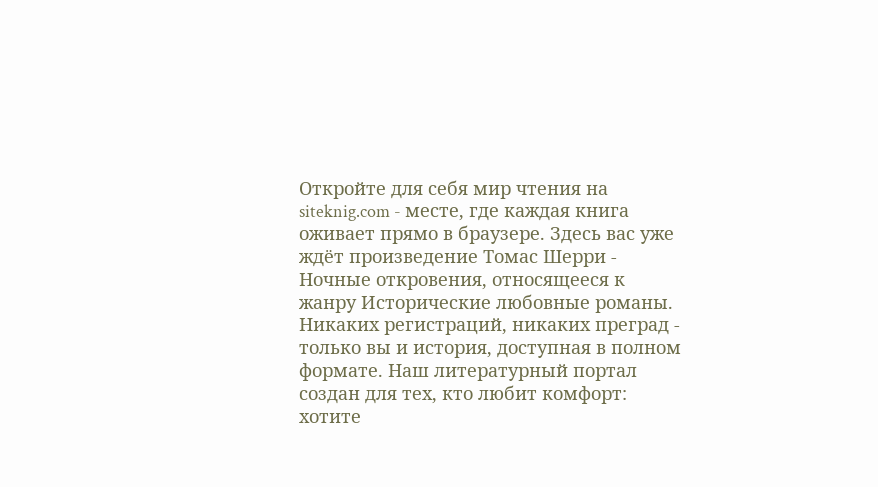Откройте для себя мир чтения на siteknig.com - месте, где каждая книга оживает прямо в браузере. Здесь вас уже ждёт произведение Томас Шерри - Ночные откровения, относящееся к жанру Исторические любовные романы. Никаких регистраций, никаких преград - только вы и история, доступная в полном формате. Наш литературный портал создан для тех, кто любит комфорт: хотите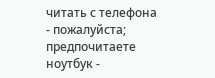читать с телефона - пожалуйста; предпочитаете ноутбук -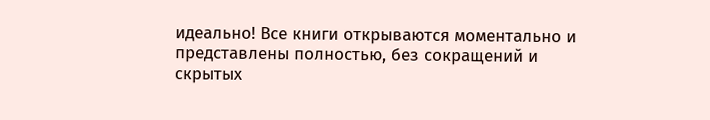идеально! Все книги открываются моментально и представлены полностью, без сокращений и скрытых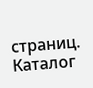страниц. Каталог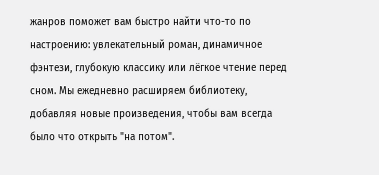жанров поможет вам быстро найти что-то по настроению: увлекательный роман, динамичное фэнтези, глубокую классику или лёгкое чтение перед сном. Мы ежедневно расширяем библиотеку, добавляя новые произведения, чтобы вам всегда было что открыть "на потом".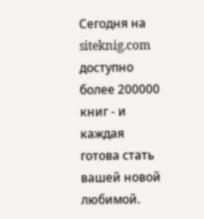Сегодня на siteknig.com доступно более 200000 книг - и каждая готова стать вашей новой любимой.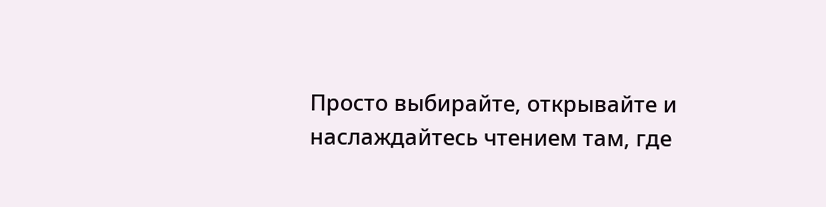Просто выбирайте, открывайте и наслаждайтесь чтением там, где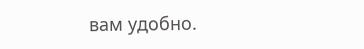вам удобно.